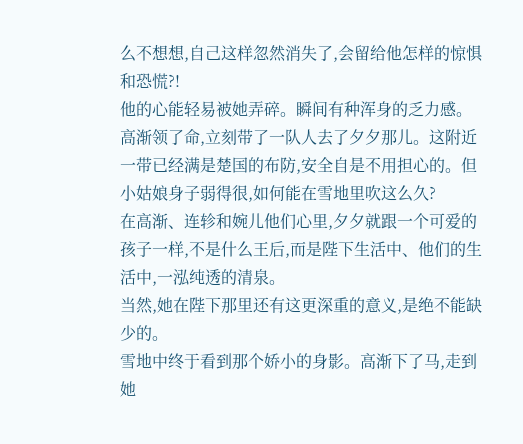么不想想,自己这样忽然消失了,会留给他怎样的惊惧和恐慌?!
他的心能轻易被她弄碎。瞬间有种浑身的乏力感。
高渐领了命,立刻带了一队人去了夕夕那儿。这附近一带已经满是楚国的布防,安全自是不用担心的。但小姑娘身子弱得很,如何能在雪地里吹这么久?
在高渐、连轸和婉儿他们心里,夕夕就跟一个可爱的孩子一样,不是什么王后,而是陛下生活中、他们的生活中,一泓纯透的清泉。
当然,她在陛下那里还有这更深重的意义,是绝不能缺少的。
雪地中终于看到那个娇小的身影。高渐下了马,走到她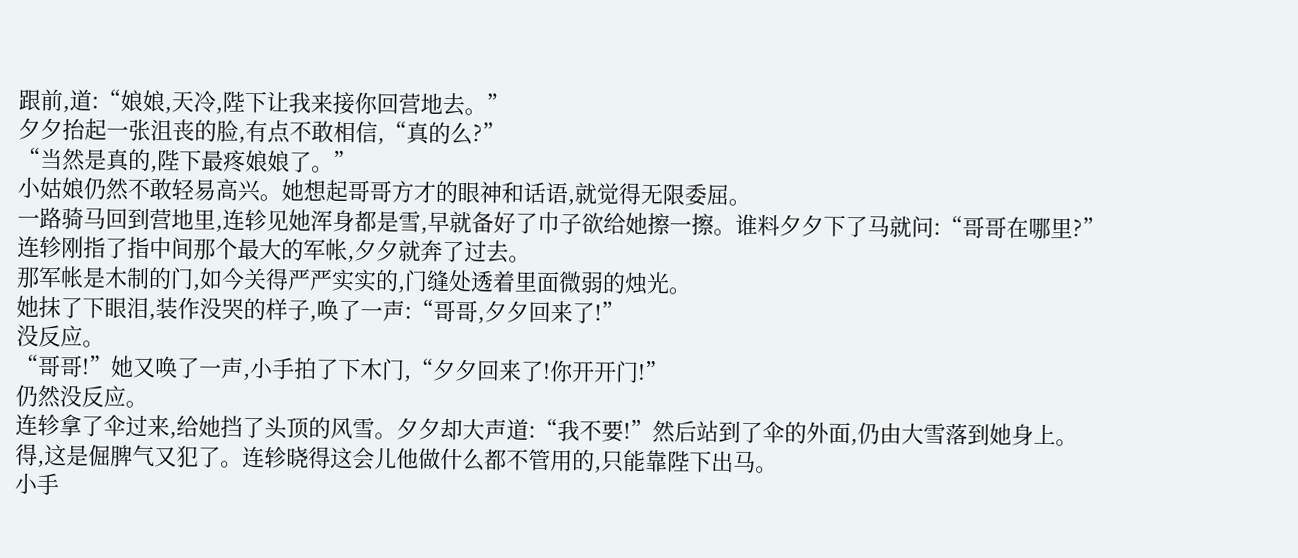跟前,道:“娘娘,天冷,陛下让我来接你回营地去。”
夕夕抬起一张沮丧的脸,有点不敢相信,“真的么?”
“当然是真的,陛下最疼娘娘了。”
小姑娘仍然不敢轻易高兴。她想起哥哥方才的眼神和话语,就觉得无限委屈。
一路骑马回到营地里,连轸见她浑身都是雪,早就备好了巾子欲给她擦一擦。谁料夕夕下了马就问:“哥哥在哪里?”
连轸刚指了指中间那个最大的军帐,夕夕就奔了过去。
那军帐是木制的门,如今关得严严实实的,门缝处透着里面微弱的烛光。
她抹了下眼泪,装作没哭的样子,唤了一声:“哥哥,夕夕回来了!”
没反应。
“哥哥!”她又唤了一声,小手拍了下木门,“夕夕回来了!你开开门!”
仍然没反应。
连轸拿了伞过来,给她挡了头顶的风雪。夕夕却大声道:“我不要!”然后站到了伞的外面,仍由大雪落到她身上。
得,这是倔脾气又犯了。连轸晓得这会儿他做什么都不管用的,只能靠陛下出马。
小手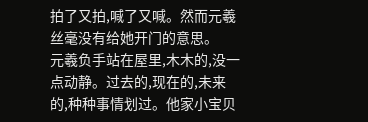拍了又拍,喊了又喊。然而元羲丝毫没有给她开门的意思。
元羲负手站在屋里,木木的,没一点动静。过去的,现在的,未来的,种种事情划过。他家小宝贝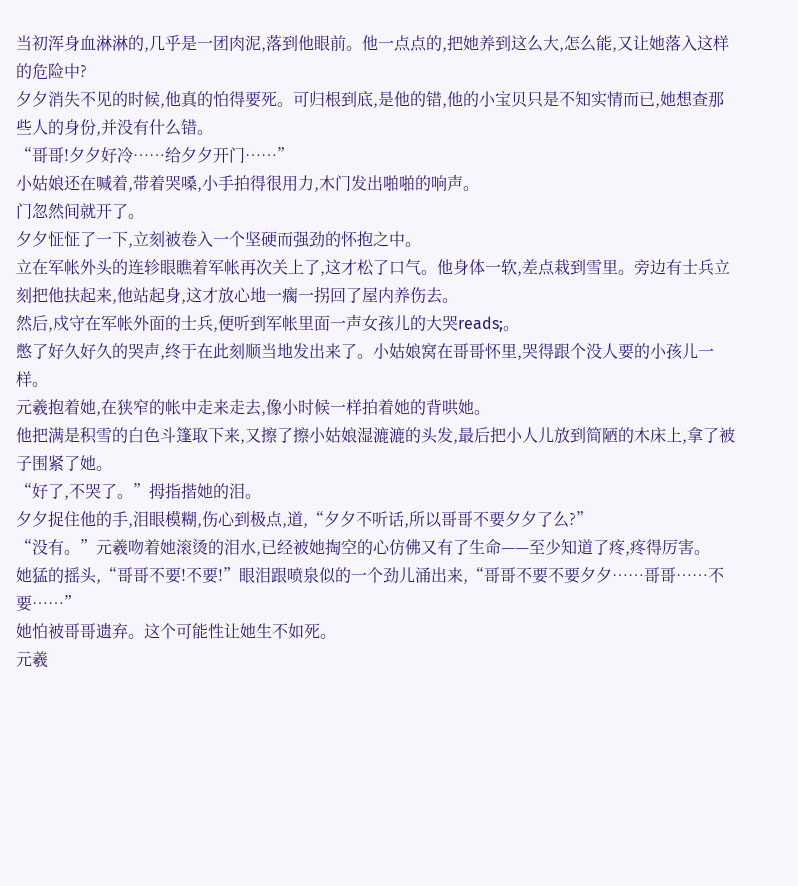当初浑身血淋淋的,几乎是一团肉泥,落到他眼前。他一点点的,把她养到这么大,怎么能,又让她落入这样的危险中?
夕夕消失不见的时候,他真的怕得要死。可归根到底,是他的错,他的小宝贝只是不知实情而已,她想查那些人的身份,并没有什么错。
“哥哥!夕夕好冷……给夕夕开门……”
小姑娘还在喊着,带着哭嗓,小手拍得很用力,木门发出啪啪的响声。
门忽然间就开了。
夕夕怔怔了一下,立刻被卷入一个坚硬而强劲的怀抱之中。
立在军帐外头的连轸眼瞧着军帐再次关上了,这才松了口气。他身体一软,差点栽到雪里。旁边有士兵立刻把他扶起来,他站起身,这才放心地一瘸一拐回了屋内养伤去。
然后,戍守在军帐外面的士兵,便听到军帐里面一声女孩儿的大哭reads;。
憋了好久好久的哭声,终于在此刻顺当地发出来了。小姑娘窝在哥哥怀里,哭得跟个没人要的小孩儿一样。
元羲抱着她,在狭窄的帐中走来走去,像小时候一样拍着她的背哄她。
他把满是积雪的白色斗篷取下来,又擦了擦小姑娘湿漉漉的头发,最后把小人儿放到简陋的木床上,拿了被子围紧了她。
“好了,不哭了。”拇指揩她的泪。
夕夕捉住他的手,泪眼模糊,伤心到极点,道,“夕夕不听话,所以哥哥不要夕夕了么?”
“没有。”元羲吻着她滚烫的泪水,已经被她掏空的心仿佛又有了生命——至少知道了疼,疼得厉害。
她猛的摇头,“哥哥不要!不要!”眼泪跟喷泉似的一个劲儿涌出来,“哥哥不要不要夕夕……哥哥……不要……”
她怕被哥哥遗弃。这个可能性让她生不如死。
元羲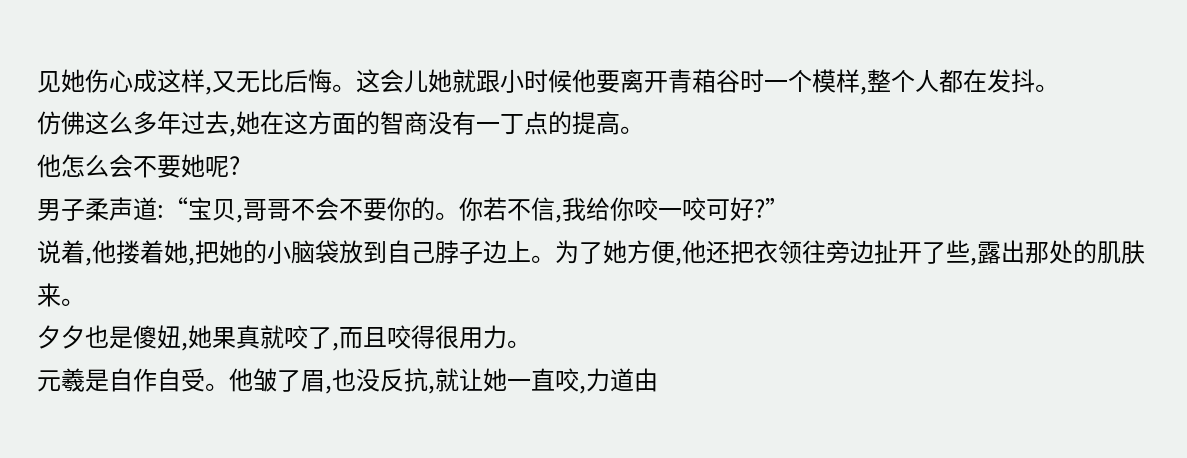见她伤心成这样,又无比后悔。这会儿她就跟小时候他要离开青葙谷时一个模样,整个人都在发抖。
仿佛这么多年过去,她在这方面的智商没有一丁点的提高。
他怎么会不要她呢?
男子柔声道:“宝贝,哥哥不会不要你的。你若不信,我给你咬一咬可好?”
说着,他搂着她,把她的小脑袋放到自己脖子边上。为了她方便,他还把衣领往旁边扯开了些,露出那处的肌肤来。
夕夕也是傻妞,她果真就咬了,而且咬得很用力。
元羲是自作自受。他皱了眉,也没反抗,就让她一直咬,力道由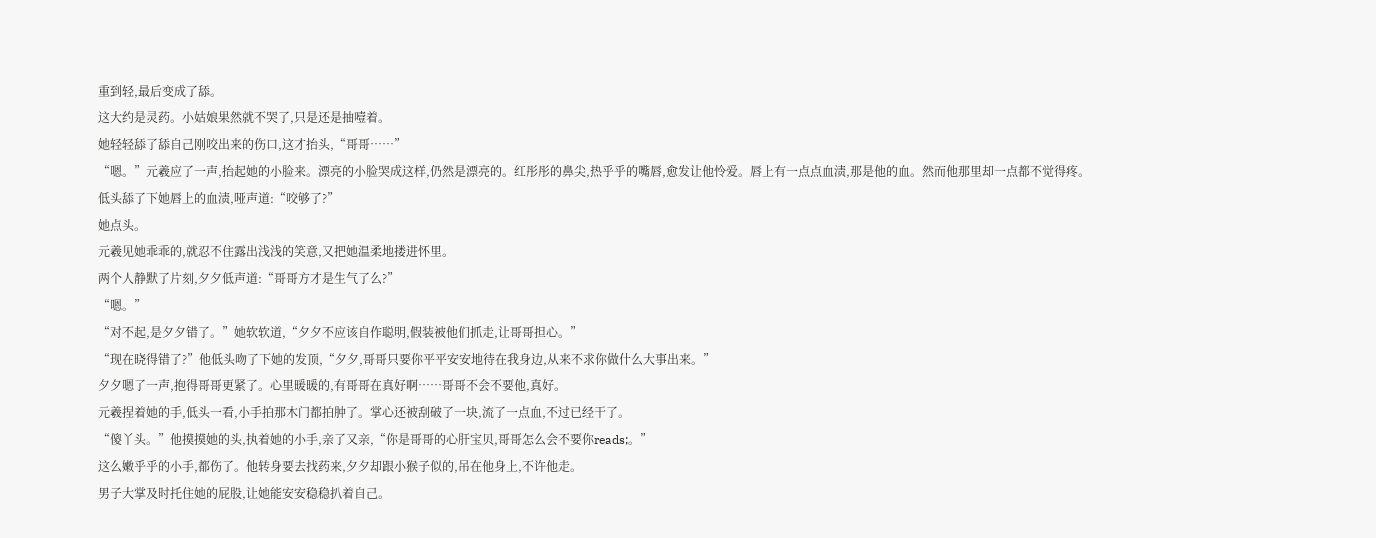重到轻,最后变成了舔。
这大约是灵药。小姑娘果然就不哭了,只是还是抽噎着。
她轻轻舔了舔自己刚咬出来的伤口,这才抬头,“哥哥……”
“嗯。”元羲应了一声,抬起她的小脸来。漂亮的小脸哭成这样,仍然是漂亮的。红彤彤的鼻尖,热乎乎的嘴唇,愈发让他怜爱。唇上有一点点血渍,那是他的血。然而他那里却一点都不觉得疼。
低头舔了下她唇上的血渍,哑声道:“咬够了?”
她点头。
元羲见她乖乖的,就忍不住露出浅浅的笑意,又把她温柔地搂进怀里。
两个人静默了片刻,夕夕低声道:“哥哥方才是生气了么?”
“嗯。”
“对不起,是夕夕错了。”她软软道,“夕夕不应该自作聪明,假装被他们抓走,让哥哥担心。”
“现在晓得错了?”他低头吻了下她的发顶,“夕夕,哥哥只要你平平安安地待在我身边,从来不求你做什么大事出来。”
夕夕嗯了一声,抱得哥哥更紧了。心里暖暖的,有哥哥在真好啊……哥哥不会不要他,真好。
元羲捏着她的手,低头一看,小手拍那木门都拍肿了。掌心还被刮破了一块,流了一点血,不过已经干了。
“傻丫头。”他摸摸她的头,执着她的小手,亲了又亲,“你是哥哥的心肝宝贝,哥哥怎么会不要你reads;。”
这么嫩乎乎的小手,都伤了。他转身要去找药来,夕夕却跟小猴子似的,吊在他身上,不许他走。
男子大掌及时托住她的屁股,让她能安安稳稳扒着自己。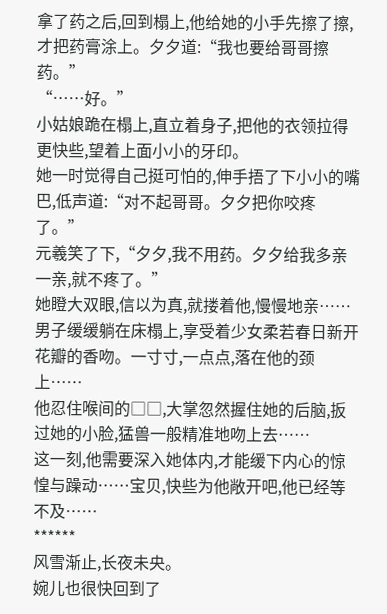拿了药之后,回到榻上,他给她的小手先擦了擦,才把药膏涂上。夕夕道:“我也要给哥哥擦药。”
“……好。”
小姑娘跪在榻上,直立着身子,把他的衣领拉得更快些,望着上面小小的牙印。
她一时觉得自己挺可怕的,伸手捂了下小小的嘴巴,低声道:“对不起哥哥。夕夕把你咬疼了。”
元羲笑了下,“夕夕,我不用药。夕夕给我多亲一亲,就不疼了。”
她瞪大双眼,信以为真,就搂着他,慢慢地亲……
男子缓缓躺在床榻上,享受着少女柔若春日新开花瓣的香吻。一寸寸,一点点,落在他的颈上……
他忍住喉间的□□,大掌忽然握住她的后脑,扳过她的小脸,猛兽一般精准地吻上去……
这一刻,他需要深入她体内,才能缓下内心的惊惶与躁动……宝贝,快些为他敞开吧,他已经等不及……
******
风雪渐止,长夜未央。
婉儿也很快回到了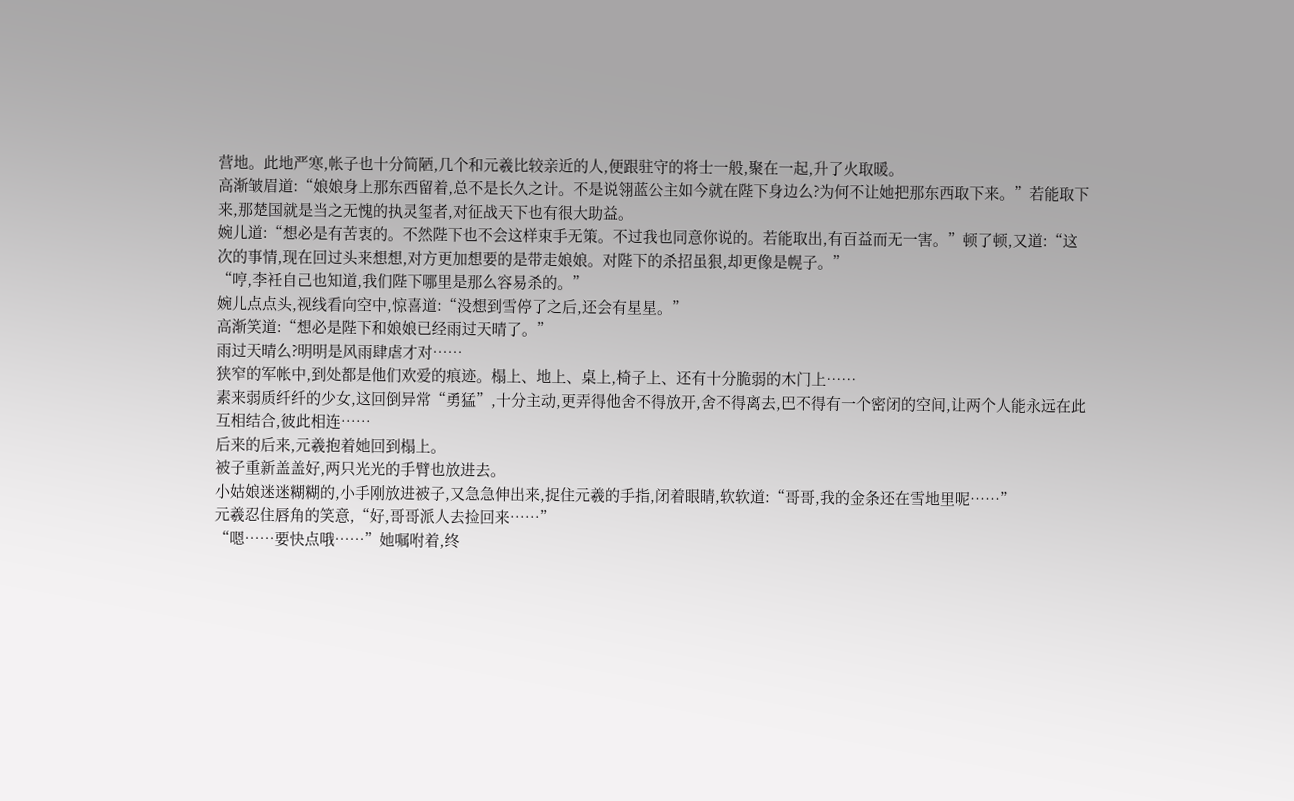营地。此地严寒,帐子也十分简陋,几个和元羲比较亲近的人,便跟驻守的将士一般,聚在一起,升了火取暖。
高渐皱眉道:“娘娘身上那东西留着,总不是长久之计。不是说翎蓝公主如今就在陛下身边么?为何不让她把那东西取下来。”若能取下来,那楚国就是当之无愧的执灵玺者,对征战天下也有很大助益。
婉儿道:“想必是有苦衷的。不然陛下也不会这样束手无策。不过我也同意你说的。若能取出,有百益而无一害。”顿了顿,又道:“这次的事情,现在回过头来想想,对方更加想要的是带走娘娘。对陛下的杀招虽狠,却更像是幌子。”
“哼,李衽自己也知道,我们陛下哪里是那么容易杀的。”
婉儿点点头,视线看向空中,惊喜道:“没想到雪停了之后,还会有星星。”
高渐笑道:“想必是陛下和娘娘已经雨过天晴了。”
雨过天晴么?明明是风雨肆虐才对……
狭窄的军帐中,到处都是他们欢爱的痕迹。榻上、地上、桌上,椅子上、还有十分脆弱的木门上……
素来弱质纤纤的少女,这回倒异常“勇猛”,十分主动,更弄得他舍不得放开,舍不得离去,巴不得有一个密闭的空间,让两个人能永远在此互相结合,彼此相连……
后来的后来,元羲抱着她回到榻上。
被子重新盖盖好,两只光光的手臂也放进去。
小姑娘迷迷糊糊的,小手刚放进被子,又急急伸出来,捉住元羲的手指,闭着眼睛,软软道:“哥哥,我的金条还在雪地里呢……”
元羲忍住唇角的笑意,“好,哥哥派人去捡回来……”
“嗯……要快点哦……”她嘱咐着,终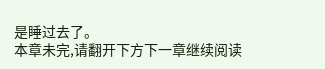是睡过去了。
本章未完,请翻开下方下一章继续阅读